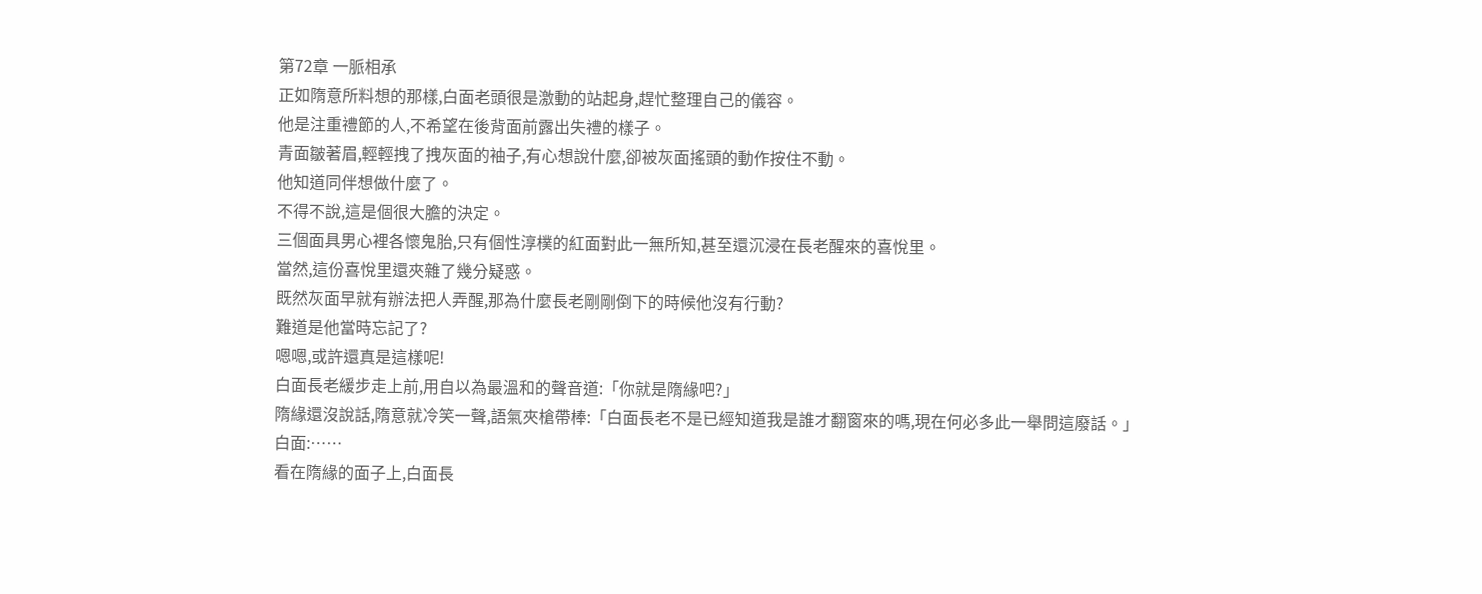第72章 一脈相承
正如隋意所料想的那樣,白面老頭很是激動的站起身,趕忙整理自己的儀容。
他是注重禮節的人,不希望在後背面前露出失禮的樣子。
青面皺著眉,輕輕拽了拽灰面的袖子,有心想說什麼,卻被灰面搖頭的動作按住不動。
他知道同伴想做什麼了。
不得不說,這是個很大膽的決定。
三個面具男心裡各懷鬼胎,只有個性淳樸的紅面對此一無所知,甚至還沉浸在長老醒來的喜悅里。
當然,這份喜悅里還夾雜了幾分疑惑。
既然灰面早就有辦法把人弄醒,那為什麼長老剛剛倒下的時候他沒有行動?
難道是他當時忘記了?
嗯嗯,或許還真是這樣呢!
白面長老緩步走上前,用自以為最溫和的聲音道:「你就是隋緣吧?」
隋緣還沒說話,隋意就冷笑一聲,語氣夾槍帶棒:「白面長老不是已經知道我是誰才翻窗來的嗎,現在何必多此一舉問這廢話。」
白面:……
看在隋緣的面子上,白面長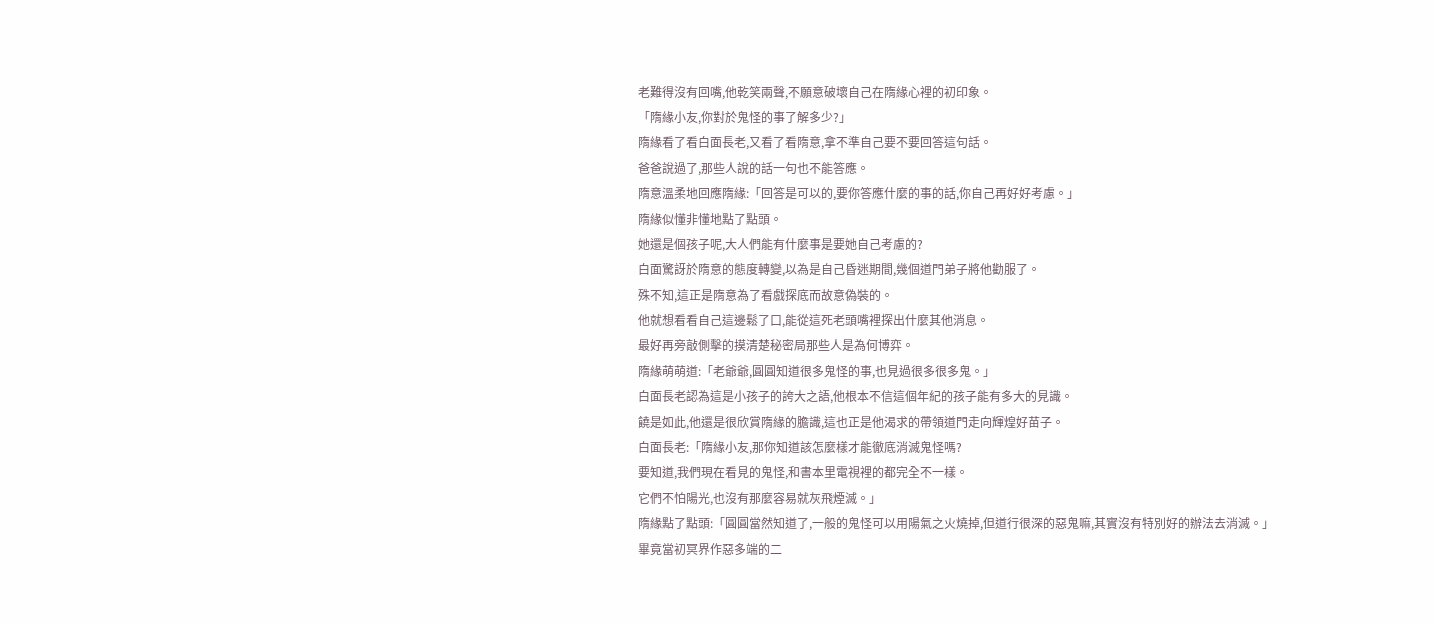老難得沒有回嘴,他乾笑兩聲,不願意破壞自己在隋緣心裡的初印象。
「隋緣小友,你對於鬼怪的事了解多少?」
隋緣看了看白面長老,又看了看隋意,拿不準自己要不要回答這句話。
爸爸說過了,那些人說的話一句也不能答應。
隋意溫柔地回應隋緣:「回答是可以的,要你答應什麼的事的話,你自己再好好考慮。」
隋緣似懂非懂地點了點頭。
她還是個孩子呢,大人們能有什麼事是要她自己考慮的?
白面驚訝於隋意的態度轉變,以為是自己昏迷期間,幾個道門弟子將他勸服了。
殊不知,這正是隋意為了看戲探底而故意偽裝的。
他就想看看自己這邊鬆了口,能從這死老頭嘴裡探出什麼其他消息。
最好再旁敲側擊的摸清楚秘密局那些人是為何博弈。
隋緣萌萌道:「老爺爺,圓圓知道很多鬼怪的事,也見過很多很多鬼。」
白面長老認為這是小孩子的誇大之語,他根本不信這個年紀的孩子能有多大的見識。
饒是如此,他還是很欣賞隋緣的膽識,這也正是他渴求的帶領道門走向輝煌好苗子。
白面長老:「隋緣小友,那你知道該怎麼樣才能徹底消滅鬼怪嗎?
要知道,我們現在看見的鬼怪,和書本里電視裡的都完全不一樣。
它們不怕陽光,也沒有那麼容易就灰飛煙滅。」
隋緣點了點頭:「圓圓當然知道了,一般的鬼怪可以用陽氣之火燒掉,但道行很深的惡鬼嘛,其實沒有特別好的辦法去消滅。」
畢竟當初冥界作惡多端的二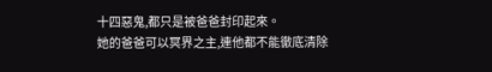十四惡鬼,都只是被爸爸封印起來。
她的爸爸可以冥界之主,連他都不能徹底清除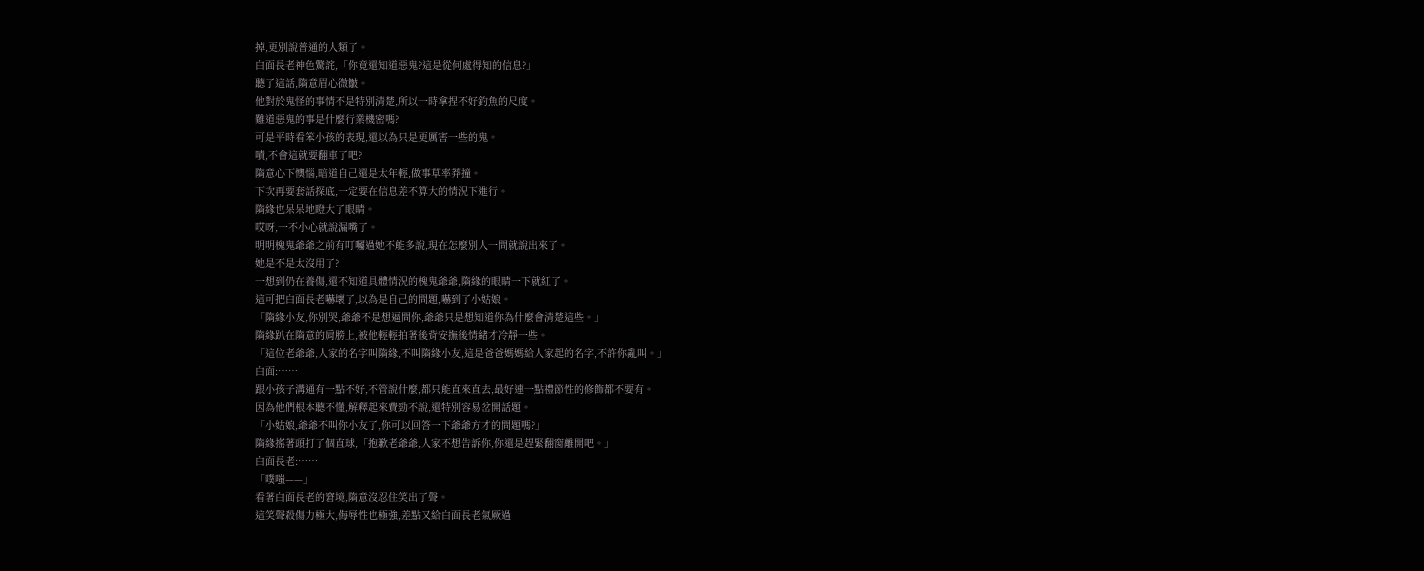掉,更別說普通的人類了。
白面長老神色驚詫,「你竟還知道惡鬼?這是從何處得知的信息?」
聽了這話,隋意眉心微皺。
他對於鬼怪的事情不是特別清楚,所以一時拿捏不好釣魚的尺度。
難道惡鬼的事是什麼行業機密嗎?
可是平時看笨小孩的表現,還以為只是更厲害一些的鬼。
嘖,不會這就要翻車了吧?
隋意心下懊惱,暗道自己還是太年輕,做事草率莽撞。
下次再要套話探底,一定要在信息差不算大的情況下進行。
隋緣也呆呆地瞪大了眼睛。
哎呀,一不小心就說漏嘴了。
明明槐鬼爺爺之前有叮囑過她不能多說,現在怎麼別人一問就說出來了。
她是不是太沒用了?
一想到仍在養傷,還不知道具體情況的槐鬼爺爺,隋緣的眼睛一下就紅了。
這可把白面長老嚇壞了,以為是自己的問題,嚇到了小姑娘。
「隋緣小友,你別哭,爺爺不是想逼問你,爺爺只是想知道你為什麼會清楚這些。」
隋緣趴在隋意的肩膀上,被他輕輕拍著後背安撫後情緒才冷靜一些。
「這位老爺爺,人家的名字叫隋緣,不叫隋緣小友,這是爸爸媽媽給人家起的名字,不許你亂叫。」
白面:……
跟小孩子溝通有一點不好,不管說什麼,都只能直來直去,最好連一點禮節性的修飾都不要有。
因為他們根本聽不懂,解釋起來費勁不說,還特別容易岔開話題。
「小姑娘,爺爺不叫你小友了,你可以回答一下爺爺方才的問題嗎?」
隋緣搖著頭打了個直球,「抱歉老爺爺,人家不想告訴你,你還是趕緊翻窗離開吧。」
白面長老:……
「噗嗤——」
看著白面長老的窘境,隋意沒忍住笑出了聲。
這笑聲殺傷力極大,侮辱性也極強,差點又給白面長老氣厥過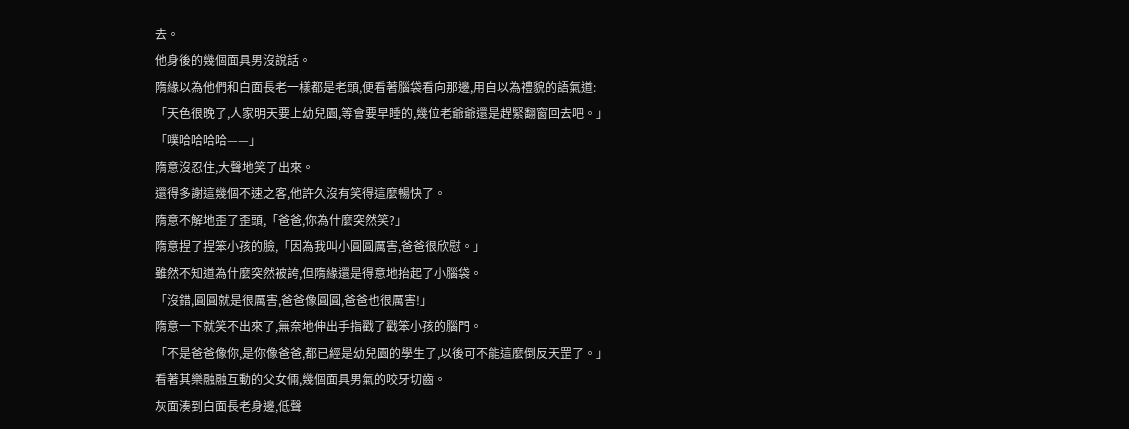去。
他身後的幾個面具男沒說話。
隋緣以為他們和白面長老一樣都是老頭,便看著腦袋看向那邊,用自以為禮貌的語氣道:
「天色很晚了,人家明天要上幼兒園,等會要早睡的,幾位老爺爺還是趕緊翻窗回去吧。」
「噗哈哈哈哈——」
隋意沒忍住,大聲地笑了出來。
還得多謝這幾個不速之客,他許久沒有笑得這麼暢快了。
隋意不解地歪了歪頭,「爸爸,你為什麼突然笑?」
隋意捏了捏笨小孩的臉,「因為我叫小圓圓厲害,爸爸很欣慰。」
雖然不知道為什麼突然被誇,但隋緣還是得意地抬起了小腦袋。
「沒錯,圓圓就是很厲害,爸爸像圓圓,爸爸也很厲害!」
隋意一下就笑不出來了,無奈地伸出手指戳了戳笨小孩的腦門。
「不是爸爸像你,是你像爸爸,都已經是幼兒園的學生了,以後可不能這麼倒反天罡了。」
看著其樂融融互動的父女倆,幾個面具男氣的咬牙切齒。
灰面湊到白面長老身邊,低聲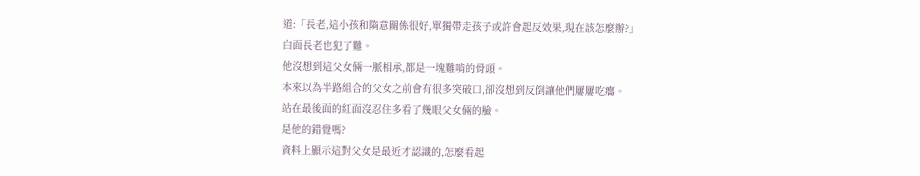道:「長老,這小孩和隋意關係很好,單獨帶走孩子或許會起反效果,現在該怎麼辦?」
白面長老也犯了難。
他沒想到這父女倆一脈相承,都是一塊難啃的骨頭。
本來以為半路組合的父女之前會有很多突破口,卻沒想到反倒讓他們屢屢吃癟。
站在最後面的紅面沒忍住多看了幾眼父女倆的臉。
是他的錯覺嗎?
資料上顯示這對父女是最近才認識的,怎麼看起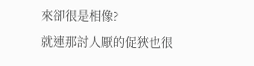來卻很是相像?
就連那討人厭的促狹也很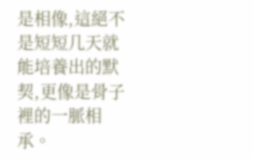是相像,這絕不是短短几天就能培養出的默契,更像是骨子裡的一脈相承。